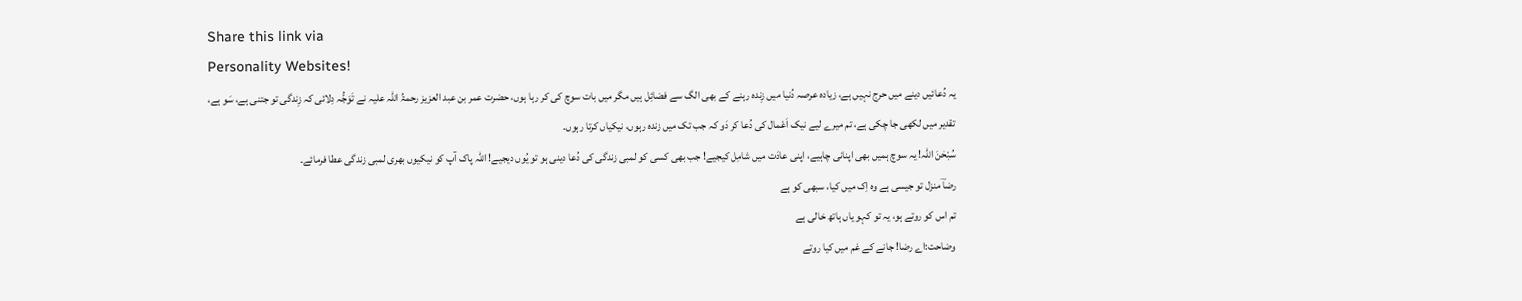Share this link via
Personality Websites!
یہ دُعائیں دینے میں حرج نہیں ہے، زیادہ عرصہ دُنیا میں زِندہ رہنے کے بھی الگ سے فضائِل ہیں مگر میں بات سوچ کی کر رہا ہوں، حضرت عمر بن عبد العزیز رحمۃُ اللہ علیہ نے تَوَجُّہ دِلائی کہ زِندگی تو جتنی ہے، سَو ہے، تقدیر میں لکھی جا چکی ہے، تم میرے لیے نیک اَعْمال کی دُعا کر دَو کہ جب تک میں زندہ رہوں، نیکیاں کرتا رہوں۔
سُبْحٰنَ اللہ! یہ سوچ ہمیں بھی اپنانی چاہیے، اپنی عادَت میں شامِل کیجیے! جب بھی کسی کو لمبی زندگی کی دُعا دینی ہو تو یُوں دیجیے! اللہ پاک آپ کو نیکیوں بھری لمبی زندگی عطا فرمائے۔
رضاؔ منزل تو جیسی ہے وہ اِک میں کیا، سبھی کو ہے
تم اس کو روتے ہو، یہ تو کہو یاں ہاتھ خالی ہے
وضاحت:اے رضا! جانے کے غم میں کیا روتے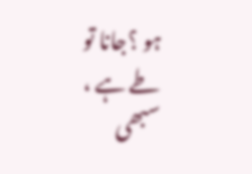ہو ؟جانا تو طے ہے ، سبھی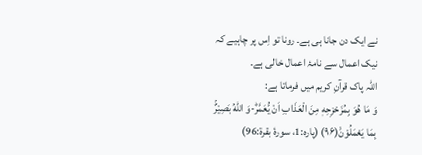نے ایک دن جانا ہی ہے۔ رونا تو اِس پر چاہیے کہ نیک اعمال سے نامۂ اعمال خالی ہے۔
اللہ پاک قرآنِ کریم میں فرماتا ہے:
وَ مَا هُوَ بِمُزَحْزِحِهٖ مِنَ الْعَذَابِ اَنْ یُّعَمَّرَؕ-وَ اللّٰهُ بَصِیْرٌۢ بِمَا یَعْمَلُوْنَ۠(۹۶) (پارہ:1، سورۂ بقرۃ:96)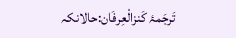تَرجَمۂ کَنزالْعِرفَان:حالانکہ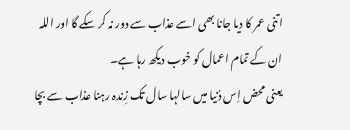اتنی عمر کا دیا جانا بھی اسے عذاب سے دور نہ کر سکے گا اور اللہ ان کے تمام اعمال کو خوب دیکھ رہا ہے۔
یعنی محض اِس دُنیا میں سالہا سال تک زِندہ رہنا عذاب سے بچا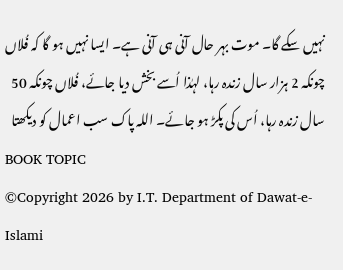نہیں سکے گا۔ موت بہر حال آنی ہی آنی ہے۔ ایسا نہیں ہو گا کہ فُلاں چونکہ 2 ہزار سال زندہ رہا، لہٰذا اُسے بخش دیا جائے، فُلاں چونکہ 50 سال زندہ رہا، اُس کی پکڑ ہو جائے۔ اللہ پاک سب اعمال کو دیکھتا
BOOK TOPIC
©Copyright 2026 by I.T. Department of Dawat-e-Islami